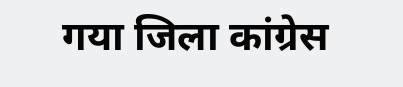गया जिला कांग्रेस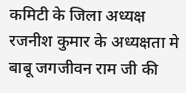कमिटी के जिला अध्यक्ष रजनीश कुमार के अध्यक्षता मे बाबू जगजीवन राम जी की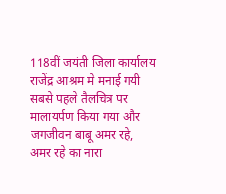118वीं जयंती जिला कार्यालय राजेंद्र आश्रम मे मनाई गयी सबसे पहले तैलचित्र पर मालायर्पण किया गया और जगजीवन बाबू अमर रहे, अमर रहे का नारा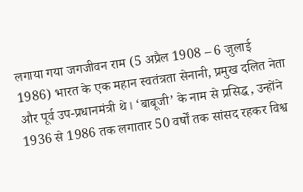लगाया गया जगजीवन राम (5 अप्रैल 1908 – 6 जुलाई 1986) भारत के एक महान स्वतंत्रता सेनानी, प्रमुख दलित नेता और पूर्व उप-प्रधानमंत्री थे। ‘बाबूजी’ के नाम से प्रसिद्ध, उन्होंने 1936 से 1986 तक लगातार 50 वर्षों तक सांसद रहकर विश्व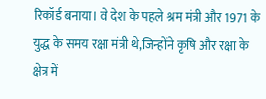रिकॉर्ड बनाया। वे देश के पहले श्रम मंत्री और 1971 के युद्ध के समय रक्षा मंत्री थे,जिन्होंने कृषि और रक्षा के क्षेत्र में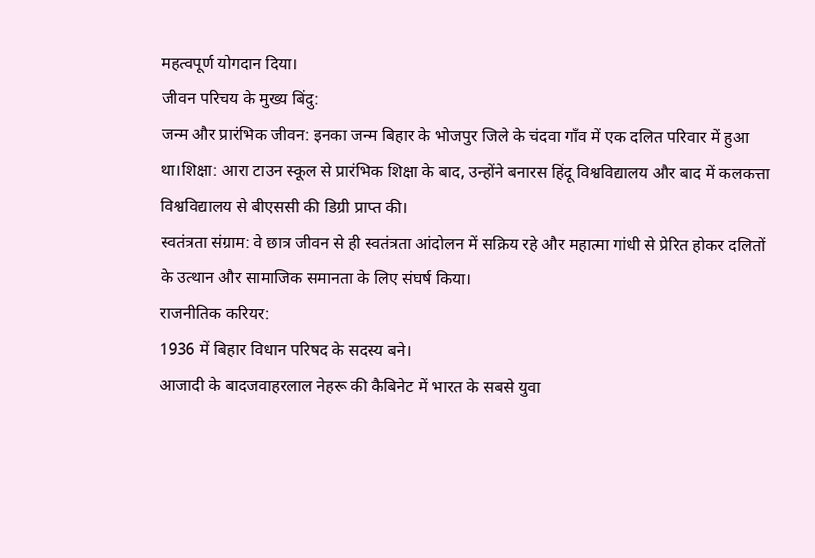महत्वपूर्ण योगदान दिया।
जीवन परिचय के मुख्य बिंदु:
जन्म और प्रारंभिक जीवन: इनका जन्म बिहार के भोजपुर जिले के चंदवा गाँव में एक दलित परिवार में हुआ था।शिक्षा: आरा टाउन स्कूल से प्रारंभिक शिक्षा के बाद, उन्होंने बनारस हिंदू विश्वविद्यालय और बाद में कलकत्ता विश्वविद्यालय से बीएससी की डिग्री प्राप्त की।
स्वतंत्रता संग्राम: वे छात्र जीवन से ही स्वतंत्रता आंदोलन में सक्रिय रहे और महात्मा गांधी से प्रेरित होकर दलितों के उत्थान और सामाजिक समानता के लिए संघर्ष किया।
राजनीतिक करियर:
1936 में बिहार विधान परिषद के सदस्य बने।
आजादी के बादजवाहरलाल नेहरू की कैबिनेट में भारत के सबसे युवा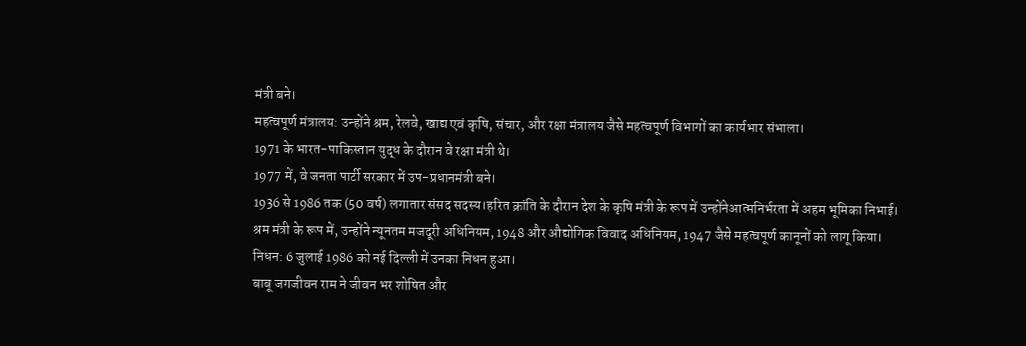मंत्री बने।
महत्वपूर्ण मंत्रालय: उन्होंने श्रम, रेलवे, खाद्य एवं कृषि, संचार, और रक्षा मंत्रालय जैसे महत्वपूर्ण विभागों का कार्यभार संभाला।
1971 के भारत-पाकिस्तान युद्ध के दौरान वे रक्षा मंत्री थे।
1977 में, वे जनता पार्टी सरकार में उप-प्रधानमंत्री बने।
1936 से 1986 तक (50 वर्ष) लगातार संसद सदस्य।हरित क्रांति के दौरान देश के कृषि मंत्री के रूप में उन्होंनेआत्मनिर्भरता में अहम भूमिका निभाई।
श्रम मंत्री के रूप में, उन्होंने न्यूनतम मजदूरी अधिनियम, 1948 और औद्योगिक विवाद अधिनियम, 1947 जैसे महत्वपूर्ण कानूनों को लागू किया।
निधन: 6 जुलाई 1986 को नई दिल्ली में उनका निधन हुआ।
बाबू जगजीवन राम ने जीवन भर शोषित और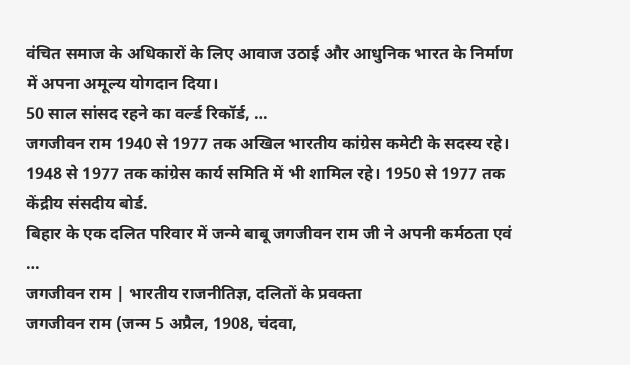वंचित समाज के अधिकारों के लिए आवाज उठाई और आधुनिक भारत के निर्माण में अपना अमूल्य योगदान दिया।
50 साल सांसद रहने का वर्ल्ड रिकॉर्ड, …
जगजीवन राम 1940 से 1977 तक अखिल भारतीय कांग्रेस कमेटी के सदस्य रहे। 1948 से 1977 तक कांग्रेस कार्य समिति में भी शामिल रहे। 1950 से 1977 तक केंद्रीय संसदीय बोर्ड.
बिहार के एक दलित परिवार में जन्मे बाबू जगजीवन राम जी ने अपनी कर्मठता एवं …
जगजीवन राम | भारतीय राजनीतिज्ञ, दलितों के प्रवक्ता
जगजीवन राम (जन्म 5 अप्रैल, 1908, चंदवा,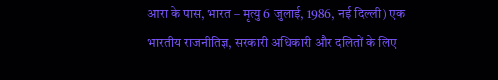आरा के पास, भारत – मृत्यु 6 जुलाई, 1986, नई दिल्ली) एक भारतीय राजनीतिज्ञ, सरकारी अधिकारी और दलितों के लिए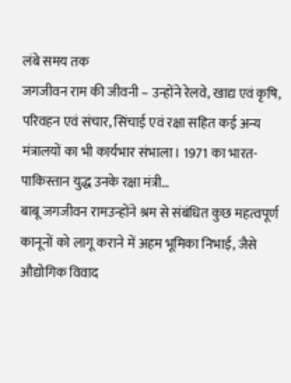लंबे समय तक
जगजीवन राम की जीवनी – उन्होंने रेलवे, खाद्य एवं कृषि, परिवहन एवं संचार, सिंचाई एवं रक्षा सहित कई अन्य मंत्रालयों का भी कार्यभार संभाला। 1971 का भारत-पाकिस्तान युद्ध उनके रक्षा मंत्री…
बाबू जगजीवन रामउन्होंने श्रम से संबंधित कुछ महत्वपूर्ण कानूनों को लागू कराने में अहम भूमिका निभाई, जैसे औद्योगिक विवाद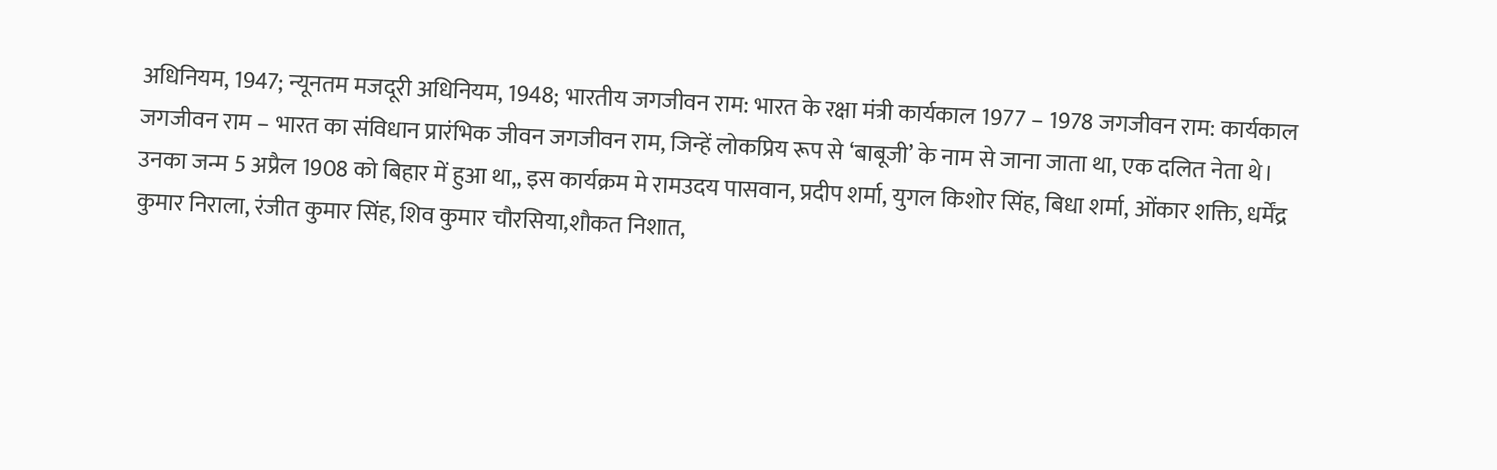अधिनियम, 1947; न्यूनतम मजदूरी अधिनियम, 1948; भारतीय जगजीवन राम: भारत के रक्षा मंत्री कार्यकाल 1977 – 1978 जगजीवन राम: कार्यकाल
जगजीवन राम – भारत का संविधान प्रारंभिक जीवन जगजीवन राम, जिन्हें लोकप्रिय रूप से ‘बाबूजी’ के नाम से जाना जाता था, एक दलित नेता थे। उनका जन्म 5 अप्रैल 1908 को बिहार में हुआ था,, इस कार्यक्रम मे रामउदय पासवान, प्रदीप शर्मा, युगल किशोर सिंह, बिधा शर्मा, ओंकार शक्ति, धर्मेंद्र कुमार निराला, रंजीत कुमार सिंह, शिव कुमार चौरसिया,शौकत निशात,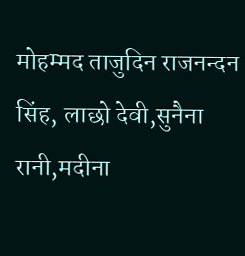मोहम्मद ताजुदिन राजनन्दन सिंह, लाछो देवी,सुनैना रानी,मदीना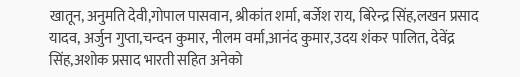खातून, अनुमति देवी,गोपाल पासवान, श्रीकांत शर्मा, बर्जेश राय, बिरेन्द्र सिंह,लखन प्रसाद यादव, अर्जुन गुप्ता,चन्दन कुमार, नीलम वर्मा,आनंद कुमार,उदय शंकर पालित, देवेंद्र सिंह,अशोक प्रसाद भारती सहित अनेको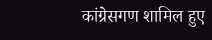कांग्रेसगण शामिल हुए